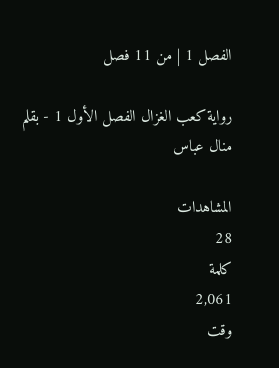الفصل 1 | من 11 فصل

رواية كعب الغزال الفصل الأول 1 - بقلم منال عباس

المشاهدات
28
كلمة
2,061
وقت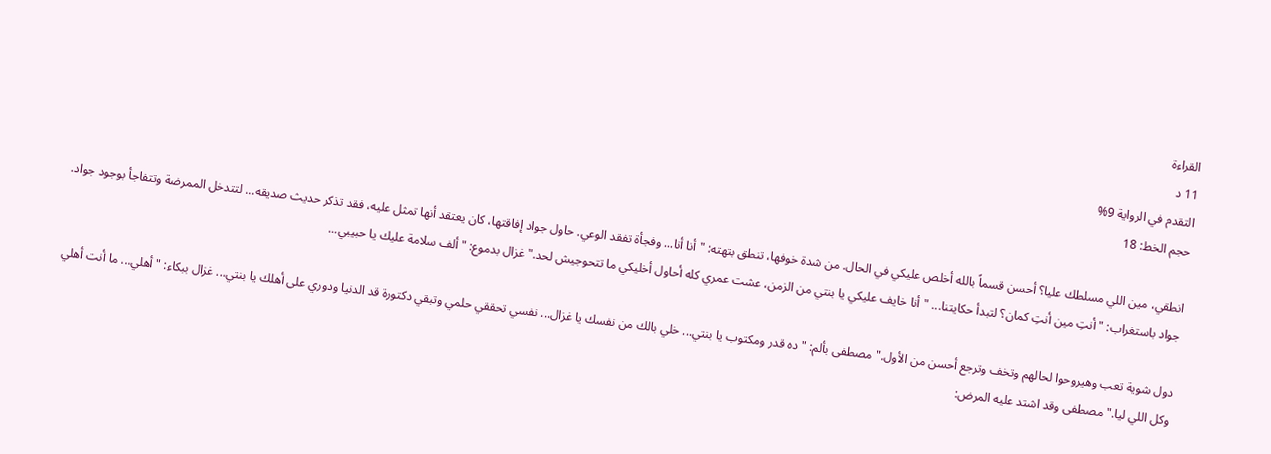القراءة
11 د
التقدم في الرواية 9%
حجم الخط: 18

انطقي، مين اللي مسلطك عليا؟ أحسن قسماً بالله أخلص عليكي في الحال. من شدة خوفها، تنطق بتهته: "أنا أنا... وفجأة تفقد الوعي. حاول جواد إفاقتها، كان يعتقد أنها تمثل عليه، فقد تذكر حديث صديقه... لتتدخل الممرضة وتتفاجأ بوجود جواد. جواد باستغراب: "أنتِ مين أنتِ كمان؟ لتبدأ حكايتنا... "أنا خايف عليكي يا بنتي من الزمن، عشت عمري كله أحاول أخليكي ما تتحوجيش لحد." غزال بدموع: "ألف سلامة عليك يا حبيبي...

دول شوية تعب وهيروحوا لحالهم وتخف وترجع أحسن من الأول." مصطفى بألم: "ده قدر ومكتوب يا بنتي... خلي بالك من نفسك يا غزال... نفسي تحققي حلمي وتبقي دكتورة قد الدنيا ودوري على أهلك يا بنتي... غزال ببكاء: "أهلي... ما أنت أهلي وكل اللي ليا." مصطفى وقد اشتد عليه المرض: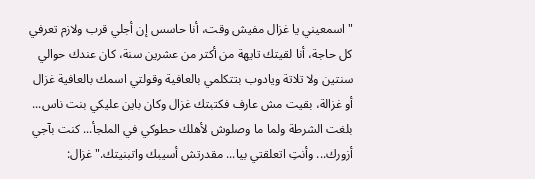"اسمعيني يا غزال مفيش وقت، أنا حاسس إن أجلي قرب ولازم تعرفي كل حاجة، أنا لقيتك تايهة من أكتر من عشرين سنة، كان عندك حوالي سنتين ولا تلاتة ويادوب بتتكلمي بالعافية وقولتي اسمك بالعافية غزال أو غزالة، بقيت مش عارف فكتبتك غزال وكان باين عليكي بنت ناس... بلغت الشرطة ولما ما وصلوش لأهلك حطوكي في الملجأ... كنت بآجي أزورك... وأنتِ اتعلقتي بيا... مقدرتش أسيبك واتبنيتك." غزال: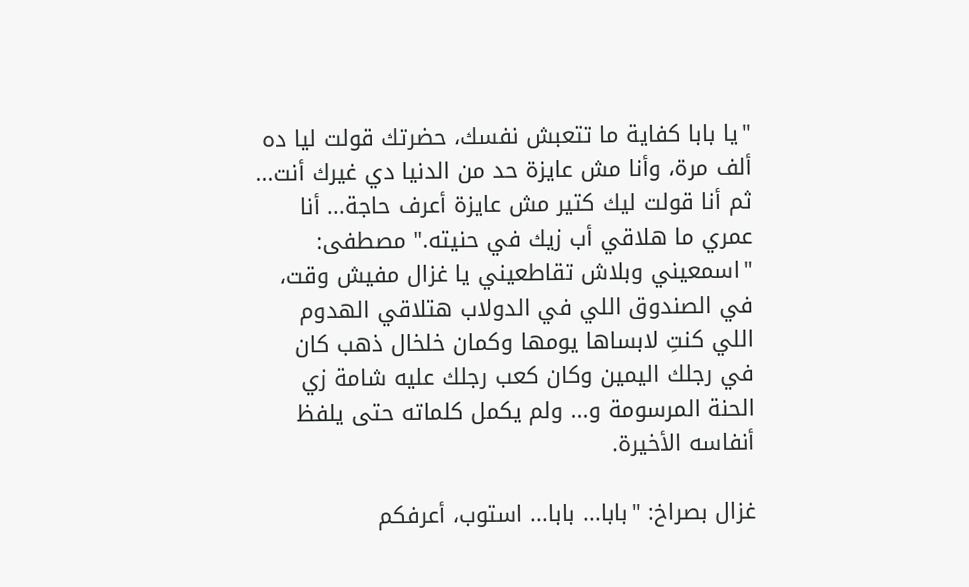"يا بابا كفاية ما تتعبش نفسك، حضرتك قولت ليا ده ألف مرة، وأنا مش عايزة حد من الدنيا دي غيرك أنت... ثم أنا قولت ليك كتير مش عايزة أعرف حاجة... أنا عمري ما هلاقي أب زيك في حنيته." مصطفى: "اسمعيني وبلاش تقاطعيني يا غزال مفيش وقت، في الصندوق اللي في الدولاب هتلاقي الهدوم اللي كنتِ لابساها يومها وكمان خلخال ذهب كان في رجلك اليمين وكان كعب رجلك عليه شامة زي الحنة المرسومة و... ولم يكمل كلماته حتى يلفظ أنفاسه الأخيرة.

غزال بصراخ: "بابا... بابا... استوب، أعرفكم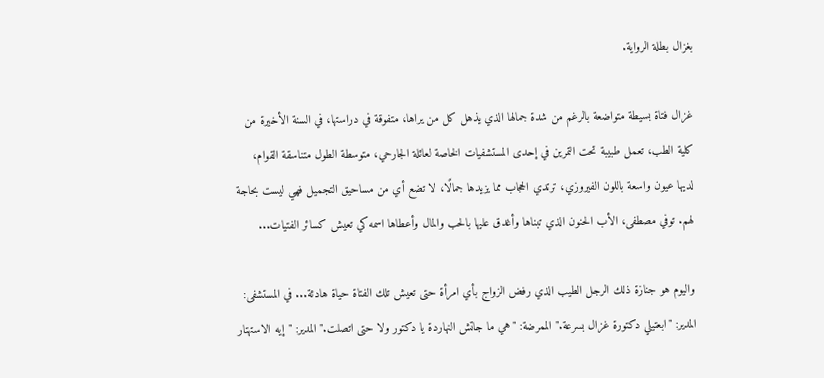بغزال بطلة الرواية.

غزال فتاة بسيطة متواضعة بالرغم من شدة جمالها الذي يذهل كل من يراها، متفوقة في دراستها، في السنة الأخيرة من كلية الطب، تعمل طبيبة تحت التمرين في إحدى المستشفيات الخاصة لعائلة الجارحي، متوسطة الطول متناسقة القوام، لديها عيون واسعة باللون الفيروزي، ترتدي الحجاب مما يزيدها جمالًا، لا تضع أي من مساحيق التجميل فهي ليست بحاجة لهم. توفي مصطفى، الأب الحنون الذي تبناها وأغدق عليها بالحب والمال وأعطاها اسمه كي تعيش كسائر الفتيات...

واليوم هو جنازة ذلك الرجل الطيب الذي رفض الزواج بأي امرأة حتى تعيش تلك الفتاة حياة هادئة... في المستشفى: المدير: "ابعتيلي دكتورة غزال بسرعة." الممرضة: "هي ما جاتش النهاردة يا دكتور ولا حتى اتصلت." المدير: "إيه الاستهتار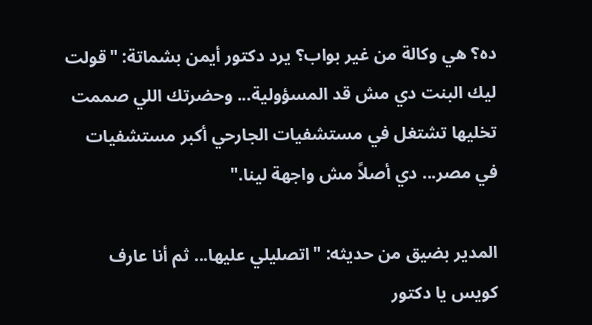ده؟ هي وكالة من غير بواب؟ يرد دكتور أيمن بشماتة: "قولت ليك البنت دي مش قد المسؤولية... وحضرتك اللي صممت تخليها تشتغل في مستشفيات الجارحي أكبر مستشفيات في مصر... دي أصلاً مش واجهة لينا."

المدير بضيق من حديثه: "اتصليلي عليها... ثم أنا عارف كويس يا دكتور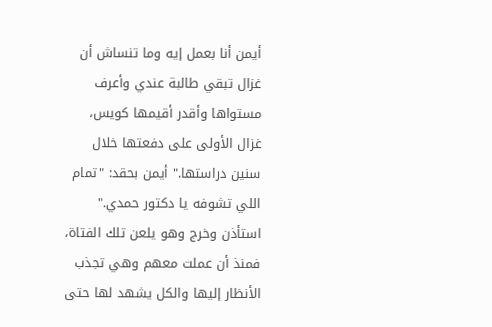أيمن أنا بعمل إيه وما تنساش أن غزال تبقي طالبة عندي وأعرف مستواها وأقدر أقيمها كويس، غزال الأولى على دفعتها خلال سنين دراستها." أيمن بحقد: "تمام اللي تشوفه يا دكتور حمدي." استأذن وخرج وهو يلعن تلك الفتاة، فمنذ أن عملت معهم وهي تجذب الأنظار إليها والكل يشهد لها حتى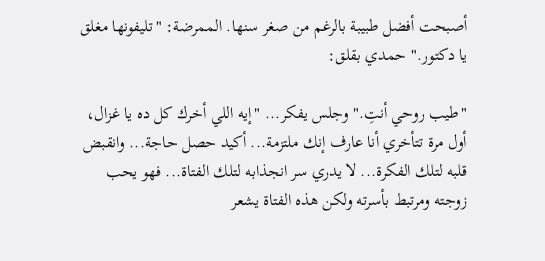أصبحت أفضل طبيبة بالرغم من صغر سنها. الممرضة: "تليفونها مغلق يا دكتور." حمدي بقلق:

"طيب روحي أنتِ." وجلس يفكر... "إيه اللي أخرك كل ده يا غزال، أول مرة تتأخري أنا عارف إنك ملتزمة... أكيد حصل حاجة... وانقبض قلبه لتلك الفكرة... لا يدري سر انجذابه لتلك الفتاة... فهو يحب زوجته ومرتبط بأسرته ولكن هذه الفتاة يشعر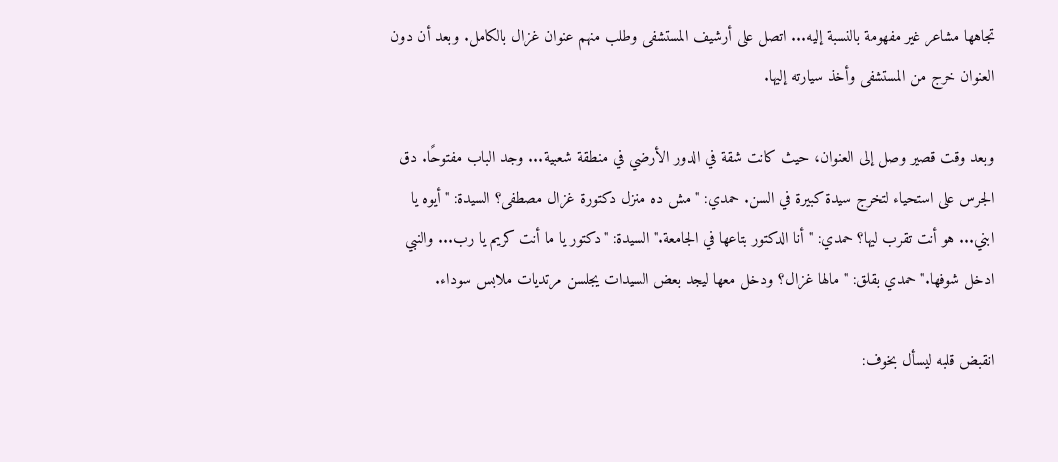تجاهها مشاعر غير مفهومة بالنسبة إليه... اتصل على أرشيف المستشفى وطلب منهم عنوان غزال بالكامل. وبعد أن دون العنوان خرج من المستشفى وأخذ سيارته إليها.

وبعد وقت قصير وصل إلى العنوان، حيث كانت شقة في الدور الأرضي في منطقة شعبية... وجد الباب مفتوحًا. دق الجرس على استحياء لتخرج سيدة كبيرة في السن. حمدي: "مش ده منزل دكتورة غزال مصطفى؟ السيدة: "أيوه يا ابني... هو أنت تقرب ليها؟ حمدي: "أنا الدكتور بتاعها في الجامعة." السيدة: "دكتور يا ما أنت كريم يا رب... والنبي ادخل شوفها." حمدي بقلق: "مالها غزال؟ ودخل معها ليجد بعض السيدات يجلسن مرتديات ملابس سوداء.

انقبض قلبه ليسأل بخوف: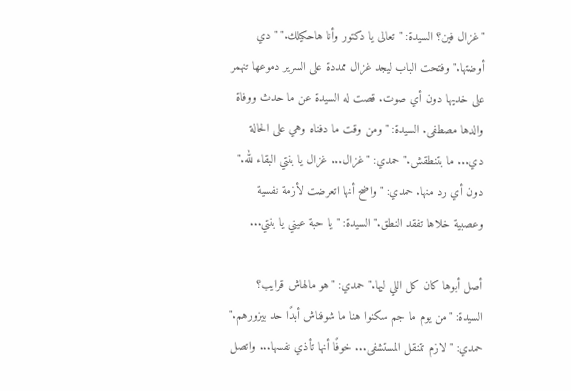"غزال فين؟ السيدة: "تعالى يا دكتور وأنا هاحكيلك." "دي أوضتها." وفتحت الباب ليجد غزال ممددة على السرير دموعها تنهمر على خديها دون أي صوت. قصت له السيدة عن ما حدث ووفاة والدها مصطفى. السيدة: "ومن وقت ما دفناه وهي على الحالة دي... ما بتنطقش." حمدي: "غزال... غزال يا بنتي البقاء لله." دون أي رد منها. حمدي: "واضح أنها اتعرضت لأزمة نفسية وعصبية خلاها تفقد النطق." السيدة: "يا حبة عيني يا بنتي...

أصل أبوها كان كل اللي ليها." حمدي: "هو مالهاش قرايب؟ السيدة: "من يوم ما جم سكنوا هنا ما شوفناش أبدًا حد بيزورهم." حمدي: "لازم تتنقل المستشفى... خوفًا أنها تأذي نفسها... واتصل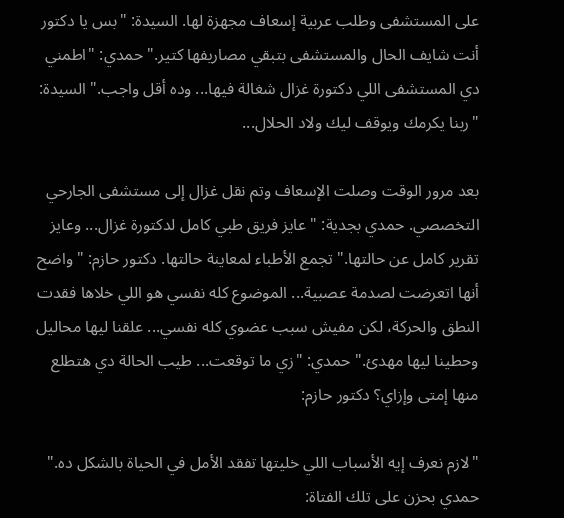على المستشفى وطلب عربية إسعاف مجهزة لها. السيدة: "بس يا دكتور أنت شايف الحال والمستشفى بتبقي مصاريفها كتير." حمدي: "اطمني دي المستشفى اللي دكتورة غزال شغالة فيها... وده أقل واجب." السيدة: "ربنا يكرمك ويوقف ليك ولاد الحلال...

بعد مرور الوقت وصلت الإسعاف وتم نقل غزال إلى مستشفى الجارحي التخصصي. حمدي بجدية: "عايز فريق طبي كامل لدكتورة غزال... وعايز تقرير كامل عن حالتها." تجمع الأطباء لمعاينة حالتها. دكتور حازم: "واضح أنها اتعرضت لصدمة عصبية... الموضوع كله نفسي هو اللي خلاها فقدت النطق والحركة، لكن مفيش سبب عضوي كله نفسي... علقنا ليها محاليل وحطينا ليها مهدئ." حمدي: "زي ما توقعت... طيب الحالة دي هتطلع منها إمتى وإزاي؟ دكتور حازم:

"لازم نعرف إيه الأسباب اللي خليتها تفقد الأمل في الحياة بالشكل ده." حمدي بحزن على تلك الفتاة: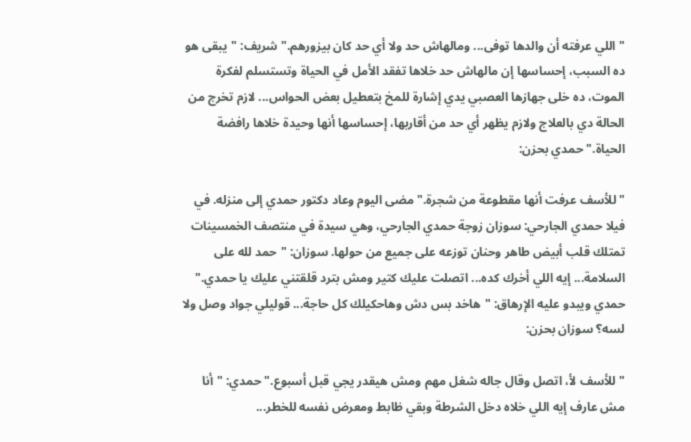"اللي عرفته أن والدها توفى... ومالهاش حد ولا أي حد كان بيزورهم." شريف: "يبقى هو ده السبب، إحساسها إن مالهاش حد خلاها تفقد الأمل في الحياة وتستسلم لفكرة الموت، ده خلى جهازها العصبي يدي إشارة للمخ بتعطيل بعض الحواس... لازم تخرج من الحالة دي بالعلاج ولازم يظهر أي حد من أقاربها، إحساسها أنها وحيدة خلاها رافضة الحياة." حمدي بحزن:

"للأسف عرفت أنها مقطوعة من شجرة." مضى اليوم وعاد دكتور حمدي إلى منزله. في فيلا حمدي الجارحي: سوزان زوجة حمدي الجارحي، وهي سيدة في منتصف الخمسينات تمتلك قلب أبيض طاهر وحنان توزعه على جميع من حولها. سوزان: "حمد لله على السلامة... إيه اللي أخرك كده... اتصلت عليك كتير ومش بترد قلقتني عليك يا حمدي." حمدي ويبدو عليه الإرهاق: "هاخد بس دش وهاحكيلك كل حاجة... قوليلي جواد وصل ولا لسه؟ سوزان بحزن:

"للأسف لأ، اتصل وقال جاله شغل مهم ومش هيقدر يجي قبل أسبوع." حمدي: "أنا مش عارف إيه اللي خلاه دخل الشرطة وبقي ظابط ومعرض نفسه للخطر...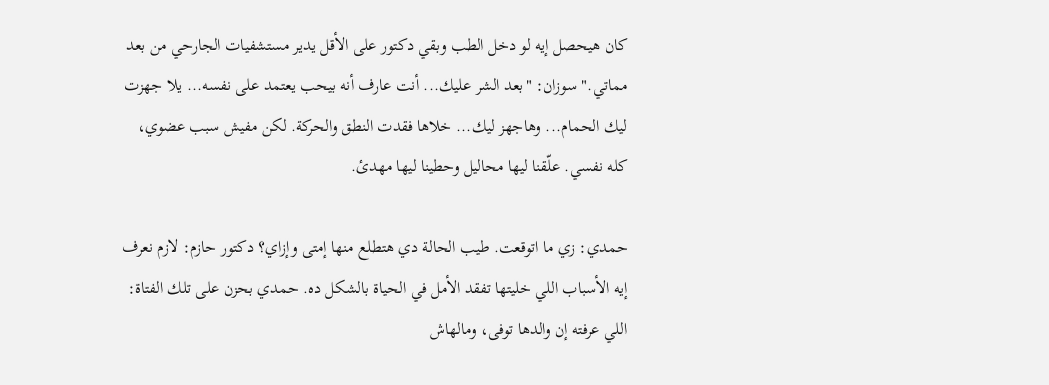كان هيحصل إيه لو دخل الطب وبقي دكتور على الأقل يدير مستشفيات الجارحي من بعد مماتي." سوزان: "بعد الشر عليك... أنت عارف أنه بيحب يعتمد على نفسه... يلا جهزت ليك الحمام... وهاجهز ليك... خلاها فقدت النطق والحركة. لكن مفيش سبب عضوي، كله نفسي. علّقنا ليها محاليل وحطينا ليها مهدئ.

حمدي: زي ما اتوقعت. طيب الحالة دي هتطلع منها إمتى وإزاي؟ دكتور حازم: لازم نعرف إيه الأسباب اللي خليتها تفقد الأمل في الحياة بالشكل ده. حمدي بحزن على تلك الفتاة: اللي عرفته إن والدها توفى، ومالهاش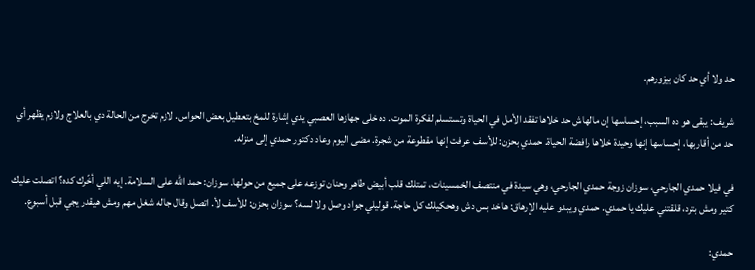حد ولا أي حد كان بيزورهم.

شريف: يبقى هو ده السبب، إحساسها إن مالهاش حد خلاها تفقد الأمل في الحياة وتستسلم لفكرة الموت. ده خلى جهازها العصبي يدي إشارة للمخ بتعطيل بعض الحواس. لازم تخرج من الحالة دي بالعلاج ولازم يظهر أي حد من أقاربها، إحساسها إنها وحيدة خلاها رافضة الحياة. حمدي بحزن: للأسف عرفت إنها مقطوعة من شجرة. مضى اليوم وعاد دكتور حمدي إلى منزله.

في فيلا حمدي الجارحي، سوزان زوجة حمدي الجارحي، وهي سيدة في منتصف الخمسينات، تمتلك قلب أبيض طاهر وحنان توزعه على جميع من حولها. سوزان: حمد الله على السلامة. إيه اللي أخّرك كده؟ اتصلت عليك كتير ومش بترد، قلقتني عليك يا حمدي. حمدي ويبدو عليه الإرهاق: هاخد بس دش وهحكيلك كل حاجة. قوليلي جواد وصل ولا لسه؟ سوزان بحزن: للأسف لأ. اتصل وقال جاله شغل مهم ومش هيقدر يجي قبل أسبوع.

حمدي: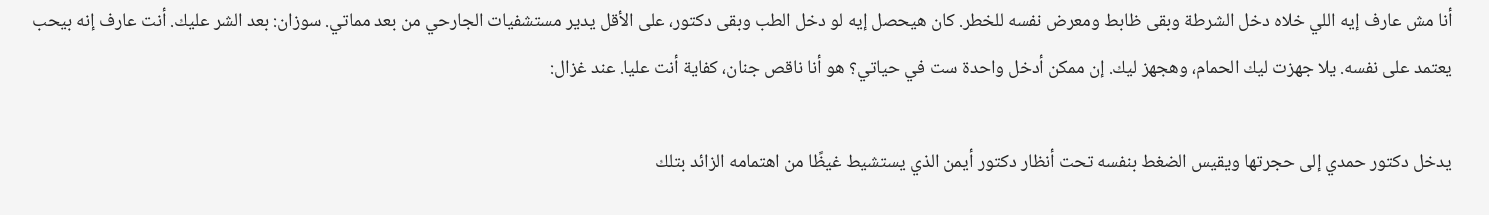أنا مش عارف إيه اللي خلاه دخل الشرطة وبقى ظابط ومعرض نفسه للخطر. كان هيحصل إيه لو دخل الطب وبقى دكتور، على الأقل يدير مستشفيات الجارحي من بعد مماتي. سوزان: بعد الشر عليك. أنت عارف إنه بيحب يعتمد على نفسه. يلا جهزت ليك الحمام، وهجهز ليك. إن ممكن أدخل واحدة ست في حياتي؟ هو أنا ناقص جنان، كفاية أنت عليا. عند غزال:

يدخل دكتور حمدي إلى حجرتها ويقيس الضغط بنفسه تحت أنظار دكتور أيمن الذي يستشيط غيظًا من اهتمامه الزائد بتلك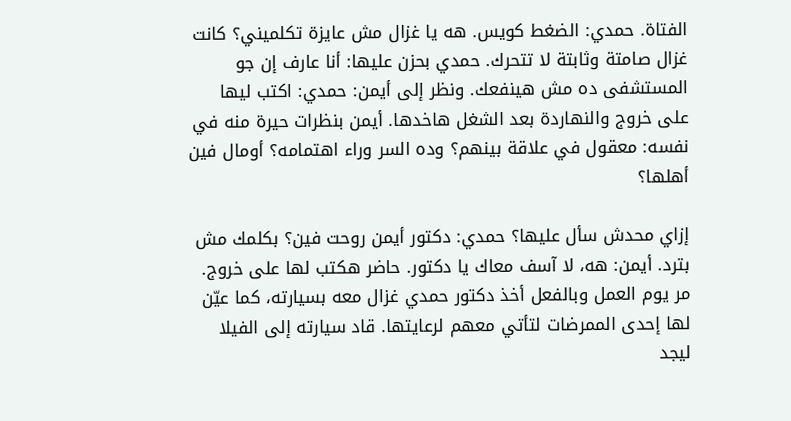الفتاة. حمدي: الضغط كويس. هه يا غزال مش عايزة تكلميني؟ كانت غزال صامتة وثابتة لا تتحرك. حمدي بحزن عليها: أنا عارف إن جو المستشفى ده مش هينفعك. ونظر إلى أيمن: حمدي: اكتب ليها على خروج والنهاردة بعد الشغل هاخدها. أيمن بنظرات حيرة منه في نفسه: معقول في علاقة بينهم؟ وده السر وراء اهتمامه؟ أومال فين أهلها؟

إزاي محدش سأل عليها؟ حمدي: دكتور أيمن روحت فين؟ بكلمك مش بترد. أيمن: هه، لا آسف معاك يا دكتور. حاضر هكتب لها على خروج. مر يوم العمل وبالفعل أخذ دكتور حمدي غزال معه بسيارته، كما عيّن لها إحدى الممرضات لتأتي معهم لرعايتها. قاد سيارته إلى الفيلا ليجد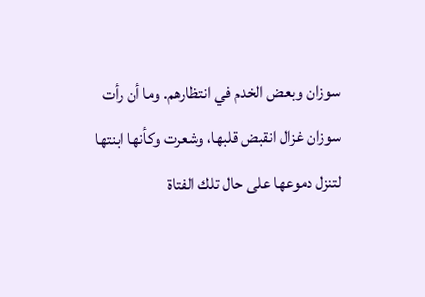سوزان وبعض الخدم في انتظارهم. وما أن رأت سوزان غزال انقبض قلبها، وشعرت وكأنها ابنتها لتنزل دموعها على حال تلك الفتاة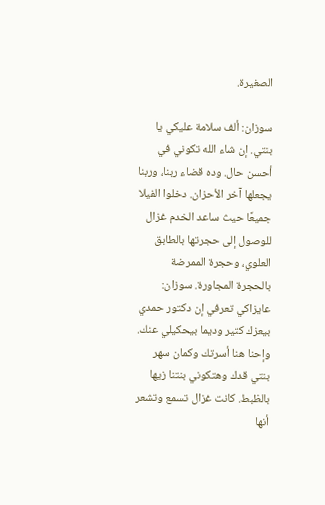الصغيرة.

سوزان: ألف سلامة عليكي يا بنتي. إن شاء الله تكوني في أحسن حال. وده قضاء ربنا، وربنا يجعلها آخر الأحزان. دخلوا الفيلا جميعًا حيث ساعد الخدم غزال للوصول إلى حجرتها بالطابق العلوي، وحجرة الممرضة بالحجرة المجاورة. سوزان: عايزاكي تعرفي إن دكتور حمدي بيعزك كتير وديما بيحكيلي عنك. وإحنا هنا أسرتك وكمان سهر بنتي قدك وهتكوني بنتنا زيها بالظبط. كانت غزال تسمع وتشعر أنها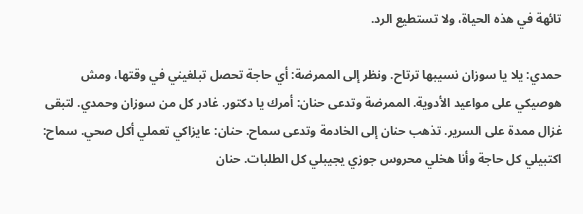تائهة في هذه الحياة، ولا تستطيع الرد.

حمدي: يلا يا سوزان نسيبها ترتاح. ونظر إلى الممرضة: أي حاجة تحصل تبلغيني في وقتها، ومش هوصيكي على مواعيد الأدوية. الممرضة وتدعى حنان: أمرك يا دكتور. غادر كل من سوزان وحمدي. لتبقى غزال ممدة على السرير. تذهب حنان إلى الخادمة وتدعى سماح. حنان: عايزاكي تعملي أكل صحي. سماح: اكتبيلي كل حاجة وأنا هخلي محروس جوزي يجيبلي كل الطلبات. حنان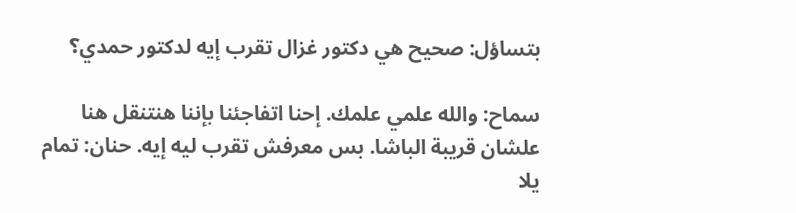بتساؤل: صحيح هي دكتور غزال تقرب إيه لدكتور حمدي؟

سماح: والله علمي علمك. إحنا اتفاجئنا بإننا هنتنقل هنا علشان قريبة الباشا. بس معرفش تقرب ليه إيه. حنان: تمام يلا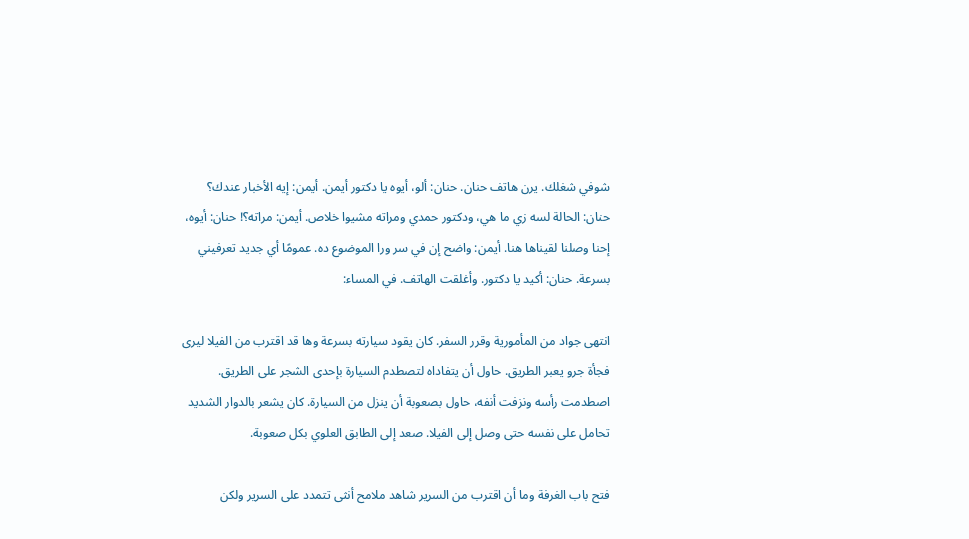شوفي شغلك. يرن هاتف حنان. حنان: ألو، أيوه يا دكتور أيمن. أيمن: إيه الأخبار عندك؟ حنان: الحالة لسه زي ما هي، ودكتور حمدي ومراته مشيوا خلاص. أيمن: مراته؟! حنان: أيوه، إحنا وصلنا لقيناها هنا. أيمن: واضح إن في سر ورا الموضوع ده. عمومًا أي جديد تعرفيني بسرعة. حنان: أكيد يا دكتور. وأغلقت الهاتف. في المساء:

انتهى جواد من المأمورية وقرر السفر. كان يقود سيارته بسرعة وها قد اقترب من الفيلا ليرى فجأة جرو يعبر الطريق. حاول أن يتفاداه لتصطدم السيارة بإحدى الشجر على الطريق. اصطدمت رأسه ونزفت أنفه، حاول بصعوبة أن ينزل من السيارة. كان يشعر بالدوار الشديد تحامل على نفسه حتى وصل إلى الفيلا. صعد إلى الطابق العلوي بكل صعوبة.

فتح باب الغرفة وما أن اقترب من السرير شاهد ملامح أنثى تتمدد على السرير ولكن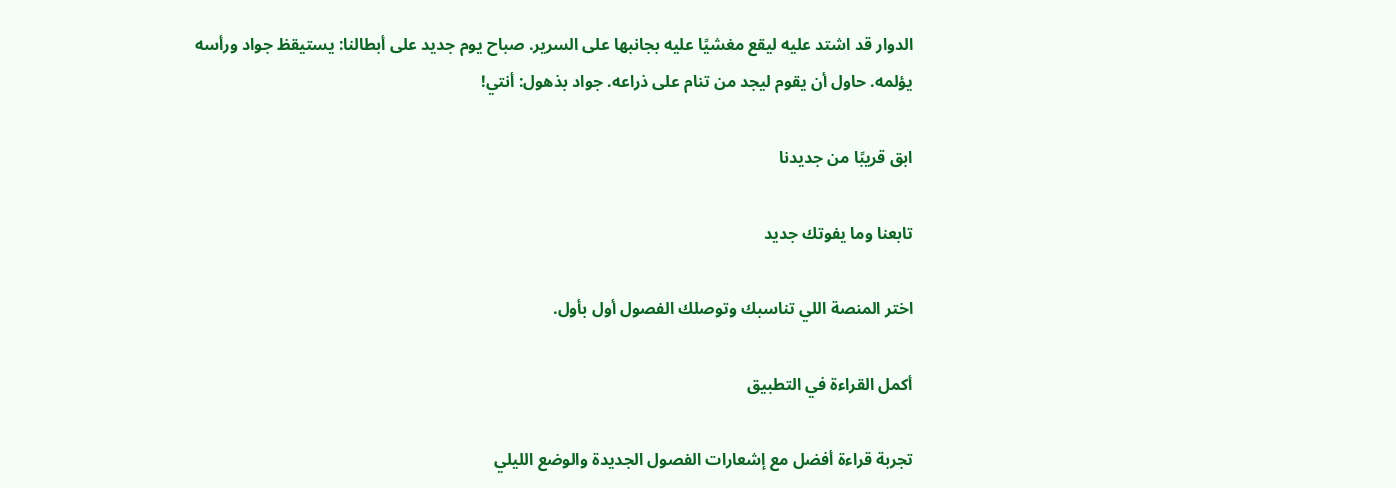الدوار قد اشتد عليه ليقع مغشيًا عليه بجانبها على السرير. صباح يوم جديد على أبطالنا: يستيقظ جواد ورأسه يؤلمه. حاول أن يقوم ليجد من تنام على ذراعه. جواد بذهول: أنتي!

ابق قريبًا من جديدنا

تابعنا وما يفوتك جديد

اختر المنصة اللي تناسبك وتوصلك الفصول أول بأول.

أكمل القراءة في التطبيق

تجربة قراءة أفضل مع إشعارات الفصول الجديدة والوضع الليلي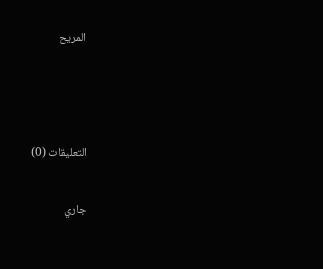المريح



التعليقات (0)

جاري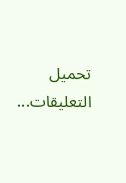تحميل التعليقات...